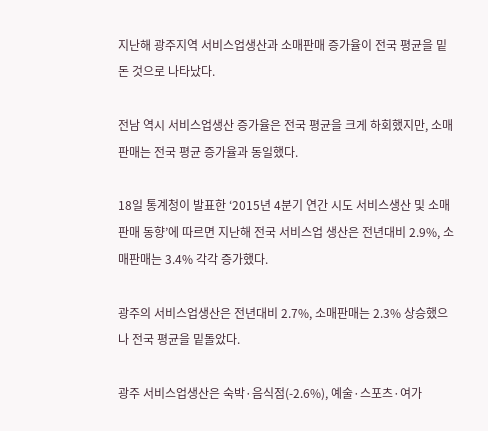지난해 광주지역 서비스업생산과 소매판매 증가율이 전국 평균을 밑돈 것으로 나타났다.

전남 역시 서비스업생산 증가율은 전국 평균을 크게 하회했지만, 소매판매는 전국 평균 증가율과 동일했다.

18일 통계청이 발표한 ‘2015년 4분기 연간 시도 서비스생산 및 소매판매 동향’에 따르면 지난해 전국 서비스업 생산은 전년대비 2.9%, 소매판매는 3.4% 각각 증가했다.

광주의 서비스업생산은 전년대비 2.7%, 소매판매는 2.3% 상승했으나 전국 평균을 밑돌았다.

광주 서비스업생산은 숙박·음식점(-2.6%), 예술·스포츠·여가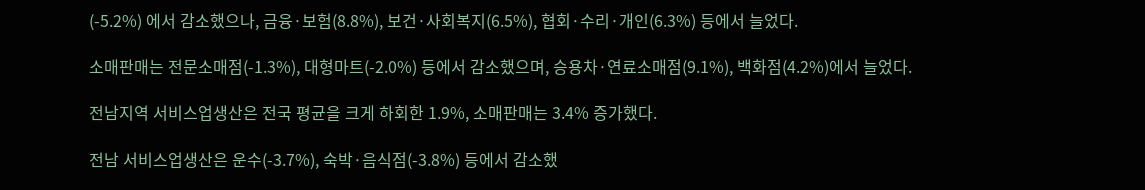(-5.2%) 에서 감소했으나, 금융·보험(8.8%), 보건·사회복지(6.5%), 협회·수리·개인(6.3%) 등에서 늘었다.

소매판매는 전문소매점(-1.3%), 대형마트(-2.0%) 등에서 감소했으며, 승용차·연료소매점(9.1%), 백화점(4.2%)에서 늘었다.

전남지역 서비스업생산은 전국 평균을 크게 하회한 1.9%, 소매판매는 3.4% 증가했다.

전남 서비스업생산은 운수(-3.7%), 숙박·음식점(-3.8%) 등에서 감소했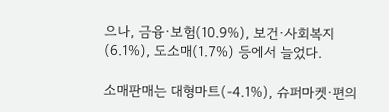으나, 금융·보험(10.9%), 보건·사회복지(6.1%), 도소매(1.7%) 등에서 늘었다.

소매판매는 대형마트(-4.1%), 슈퍼마켓·편의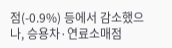점(-0.9%) 등에서 감소했으나, 승용차·연료소매점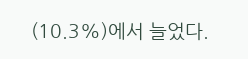(10.3%)에서 늘었다.